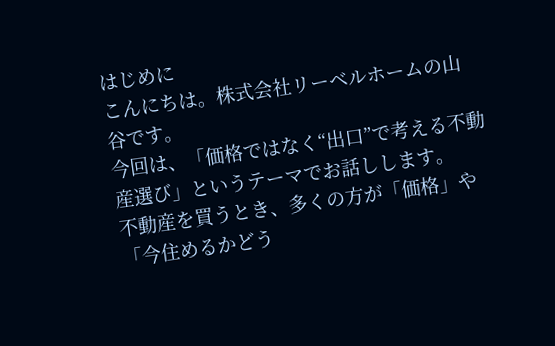はじめに
こんにちは。株式会社リーベルホームの山谷です。
今回は、「価格ではなく“出口”で考える不動産選び」というテーマでお話しします。
不動産を買うとき、多くの方が「価格」や「今住めるかどう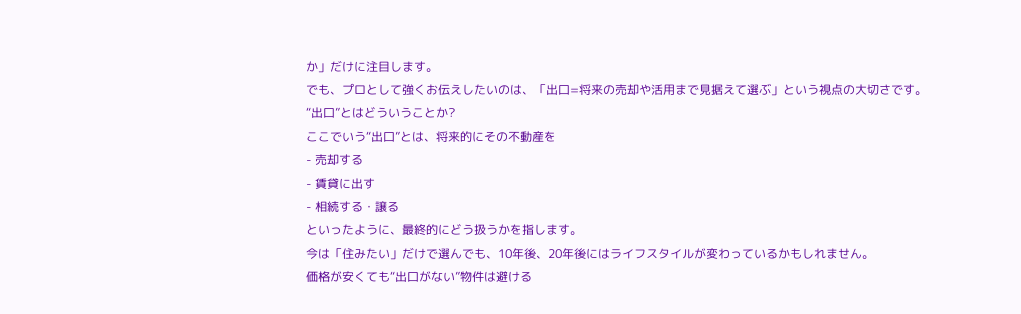か」だけに注目します。
でも、プロとして強くお伝えしたいのは、「出口=将来の売却や活用まで見据えて選ぶ」という視点の大切さです。
“出口”とはどういうことか?
ここでいう“出口”とは、将来的にその不動産を
- 売却する
- 賃貸に出す
- 相続する・譲る
といったように、最終的にどう扱うかを指します。
今は「住みたい」だけで選んでも、10年後、20年後にはライフスタイルが変わっているかもしれません。
価格が安くても“出口がない”物件は避ける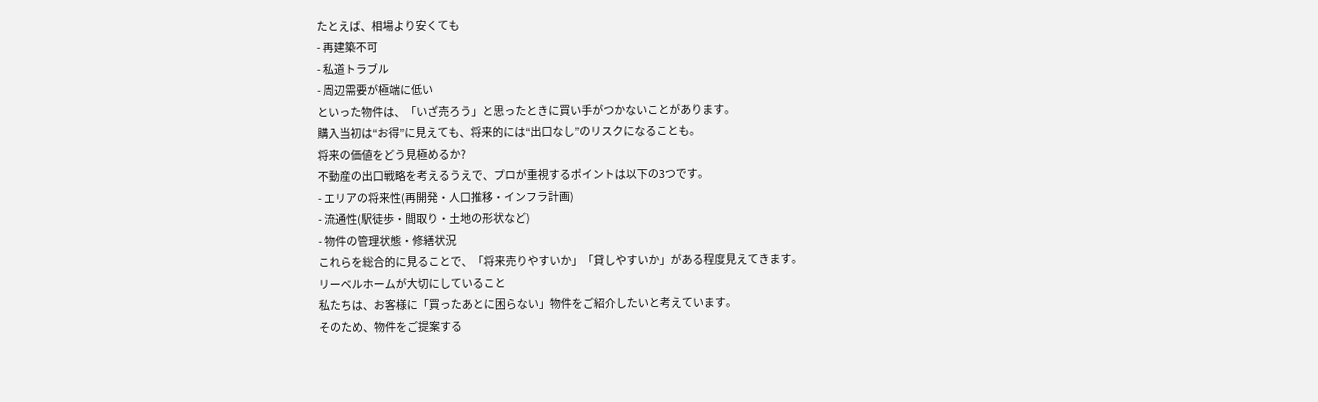たとえば、相場より安くても
- 再建築不可
- 私道トラブル
- 周辺需要が極端に低い
といった物件は、「いざ売ろう」と思ったときに買い手がつかないことがあります。
購入当初は“お得”に見えても、将来的には“出口なし”のリスクになることも。
将来の価値をどう見極めるか?
不動産の出口戦略を考えるうえで、プロが重視するポイントは以下の3つです。
- エリアの将来性(再開発・人口推移・インフラ計画)
- 流通性(駅徒歩・間取り・土地の形状など)
- 物件の管理状態・修繕状況
これらを総合的に見ることで、「将来売りやすいか」「貸しやすいか」がある程度見えてきます。
リーベルホームが大切にしていること
私たちは、お客様に「買ったあとに困らない」物件をご紹介したいと考えています。
そのため、物件をご提案する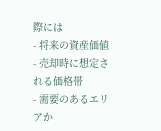際には
- 将来の資産価値
- 売却時に想定される価格帯
- 需要のあるエリアか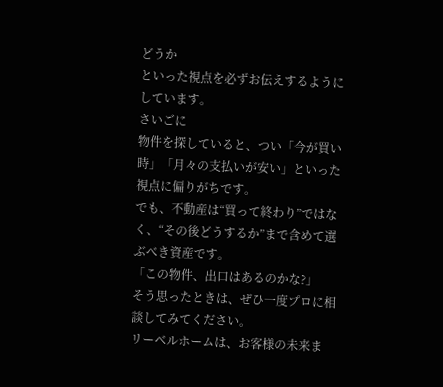どうか
といった視点を必ずお伝えするようにしています。
さいごに
物件を探していると、つい「今が買い時」「月々の支払いが安い」といった視点に偏りがちです。
でも、不動産は“買って終わり”ではなく、“その後どうするか”まで含めて選ぶべき資産です。
「この物件、出口はあるのかな?」
そう思ったときは、ぜひ一度プロに相談してみてください。
リーベルホームは、お客様の未来ま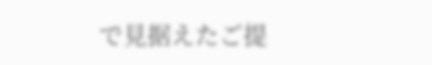で見据えたご提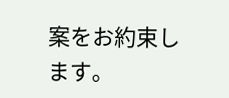案をお約束します。